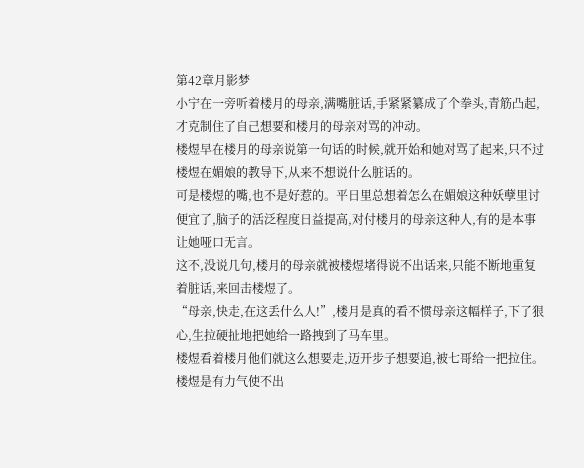第42章月影梦
小宁在一旁听着楼月的母亲,满嘴脏话,手紧紧纂成了个拳头,青筋凸起,才克制住了自己想要和楼月的母亲对骂的冲动。
楼煜早在楼月的母亲说第一句话的时候,就开始和她对骂了起来,只不过楼煜在媚娘的教导下,从来不想说什么脏话的。
可是楼煜的嘴,也不是好惹的。平日里总想着怎么在媚娘这种妖孽里讨便宜了,脑子的活泛程度日益提高,对付楼月的母亲这种人,有的是本事让她哑口无言。
这不,没说几句,楼月的母亲就被楼煜堵得说不出话来,只能不断地重复着脏话,来回击楼煜了。
“母亲,快走,在这丢什么人!”,楼月是真的看不惯母亲这幅样子,下了狠心,生拉硬扯地把她给一路拽到了马车里。
楼煜看着楼月他们就这么想要走,迈开步子想要追,被七哥给一把拉住。
楼煜是有力气使不出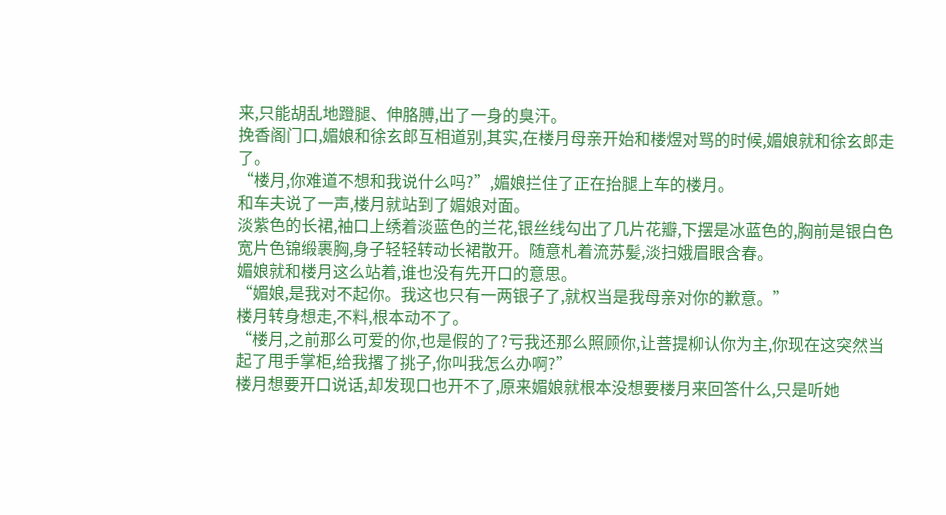来,只能胡乱地蹬腿、伸胳膊,出了一身的臭汗。
挽香阁门口,媚娘和徐玄郎互相道别,其实,在楼月母亲开始和楼煜对骂的时候,媚娘就和徐玄郎走了。
“楼月,你难道不想和我说什么吗?”,媚娘拦住了正在抬腿上车的楼月。
和车夫说了一声,楼月就站到了媚娘对面。
淡紫色的长裙,袖口上绣着淡蓝色的兰花,银丝线勾出了几片花瓣,下摆是冰蓝色的,胸前是银白色宽片色锦缎裹胸,身子轻轻转动长裙散开。随意札着流苏髪,淡扫娥眉眼含春。
媚娘就和楼月这么站着,谁也没有先开口的意思。
“媚娘,是我对不起你。我这也只有一两银子了,就权当是我母亲对你的歉意。”
楼月转身想走,不料,根本动不了。
“楼月,之前那么可爱的你,也是假的了?亏我还那么照顾你,让菩提柳认你为主,你现在这突然当起了甩手掌柜,给我撂了挑子,你叫我怎么办啊?”
楼月想要开口说话,却发现口也开不了,原来媚娘就根本没想要楼月来回答什么,只是听她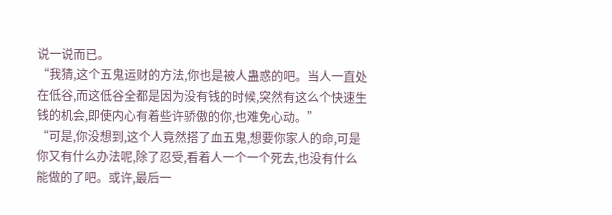说一说而已。
“我猜,这个五鬼运财的方法,你也是被人蛊惑的吧。当人一直处在低谷,而这低谷全都是因为没有钱的时候,突然有这么个快速生钱的机会,即使内心有着些许骄傲的你,也难免心动。”
“可是,你没想到,这个人竟然搭了血五鬼,想要你家人的命,可是你又有什么办法呢,除了忍受,看着人一个一个死去,也没有什么能做的了吧。或许,最后一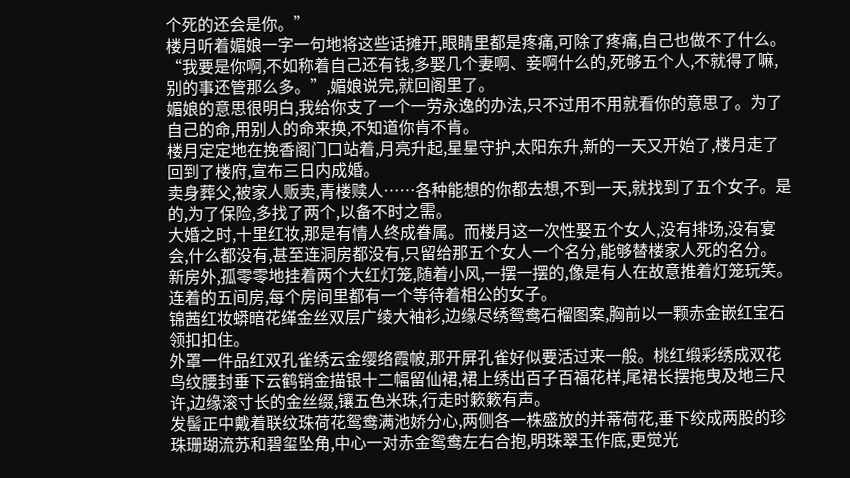个死的还会是你。”
楼月听着媚娘一字一句地将这些话摊开,眼睛里都是疼痛,可除了疼痛,自己也做不了什么。
“我要是你啊,不如称着自己还有钱,多娶几个妻啊、妾啊什么的,死够五个人,不就得了嘛,别的事还管那么多。”,媚娘说完,就回阁里了。
媚娘的意思很明白,我给你支了一个一劳永逸的办法,只不过用不用就看你的意思了。为了自己的命,用别人的命来换,不知道你肯不肯。
楼月定定地在挽香阁门口站着,月亮升起,星星守护,太阳东升,新的一天又开始了,楼月走了回到了楼府,宣布三日内成婚。
卖身葬父,被家人贩卖,青楼赎人……各种能想的你都去想,不到一天,就找到了五个女子。是的,为了保险,多找了两个,以备不时之需。
大婚之时,十里红妆,那是有情人终成眷属。而楼月这一次性娶五个女人,没有排场,没有宴会,什么都没有,甚至连洞房都没有,只留给那五个女人一个名分,能够替楼家人死的名分。
新房外,孤零零地挂着两个大红灯笼,随着小风,一摆一摆的,像是有人在故意推着灯笼玩笑。
连着的五间房,每个房间里都有一个等待着相公的女子。
锦茜红妆蟒暗花缂金丝双层广绫大袖衫,边缘尽绣鸳鸯石榴图案,胸前以一颗赤金嵌红宝石领扣扣住。
外罩一件品红双孔雀绣云金缨络霞帔,那开屏孔雀好似要活过来一般。桃红缎彩绣成双花鸟纹腰封垂下云鹤销金描银十二幅留仙裙,裙上绣出百子百福花样,尾裙长摆拖曳及地三尺许,边缘滚寸长的金丝缀,镶五色米珠,行走时簌簌有声。
发髻正中戴着联纹珠荷花鸳鸯满池娇分心,两侧各一株盛放的并蒂荷花,垂下绞成两股的珍珠珊瑚流苏和碧玺坠角,中心一对赤金鸳鸯左右合抱,明珠翠玉作底,更觉光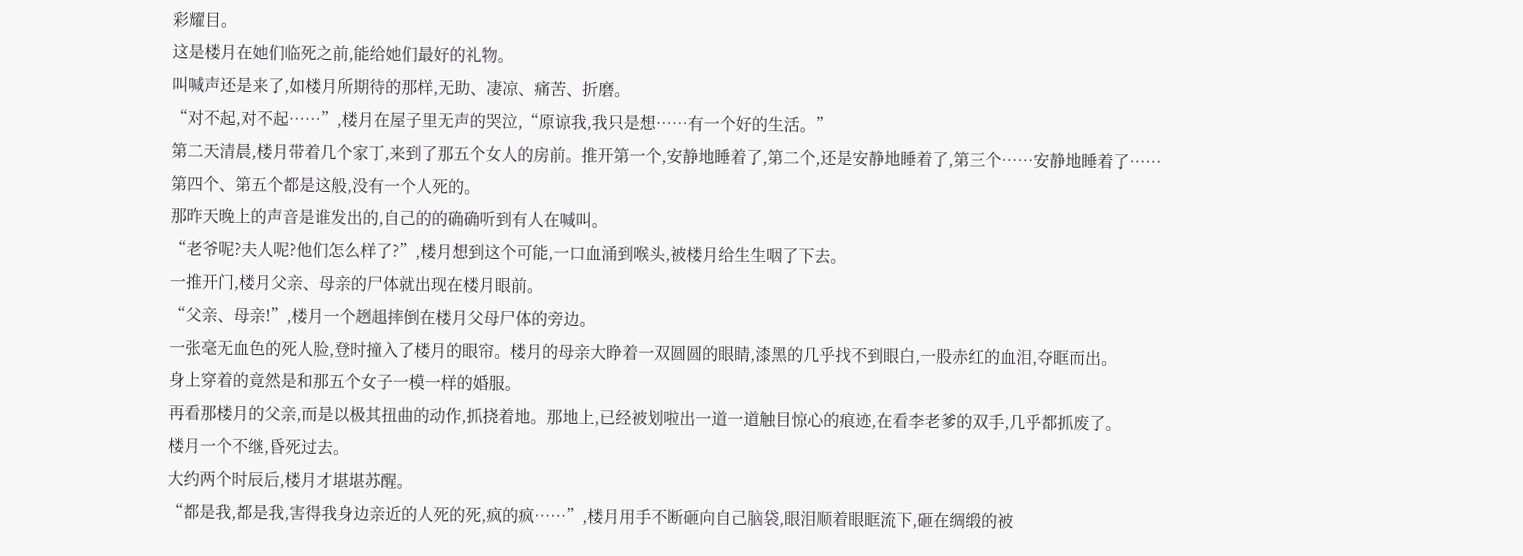彩耀目。
这是楼月在她们临死之前,能给她们最好的礼物。
叫喊声还是来了,如楼月所期待的那样,无助、凄凉、痛苦、折磨。
“对不起,对不起……”,楼月在屋子里无声的哭泣,“原谅我,我只是想……有一个好的生活。”
第二天清晨,楼月带着几个家丁,来到了那五个女人的房前。推开第一个,安静地睡着了,第二个,还是安静地睡着了,第三个……安静地睡着了……
第四个、第五个都是这般,没有一个人死的。
那昨天晚上的声音是谁发出的,自己的的确确听到有人在喊叫。
“老爷呢?夫人呢?他们怎么样了?”,楼月想到这个可能,一口血涌到喉头,被楼月给生生咽了下去。
一推开门,楼月父亲、母亲的尸体就出现在楼月眼前。
“父亲、母亲!”,楼月一个趔趄摔倒在楼月父母尸体的旁边。
一张毫无血色的死人脸,登时撞入了楼月的眼帘。楼月的母亲大睁着一双圆圆的眼睛,漆黑的几乎找不到眼白,一股赤红的血泪,夺眶而出。
身上穿着的竟然是和那五个女子一模一样的婚服。
再看那楼月的父亲,而是以极其扭曲的动作,抓挠着地。那地上,已经被划啦出一道一道触目惊心的痕迹,在看李老爹的双手,几乎都抓废了。
楼月一个不继,昏死过去。
大约两个时辰后,楼月才堪堪苏醒。
“都是我,都是我,害得我身边亲近的人死的死,疯的疯……”,楼月用手不断砸向自己脑袋,眼泪顺着眼眶流下,砸在绸缎的被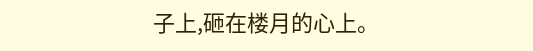子上,砸在楼月的心上。